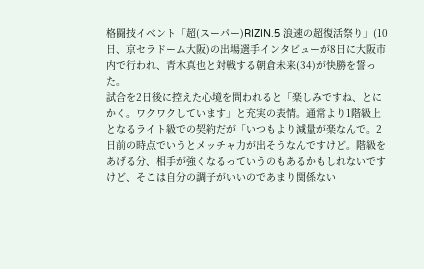格闘技イベント「超(スーパー)RIZIN.5 浪速の超復活祭り」(10日、京セラドーム大阪)の出場選手インタビューが8日に大阪市内で行われ、青木真也と対戦する朝倉未来(34)が快勝を誓った。
試合を2日後に控えた心境を問われると「楽しみですね、とにかく。ワクワクしています」と充実の表情。通常より1階級上となるライト級での契約だが「いつもより減量が楽なんで。2日前の時点でいうとメッチャ力が出そうなんですけど。階級をあげる分、相手が強くなるっていうのもあるかもしれないですけど、そこは自分の調子がいいのであまり関係ない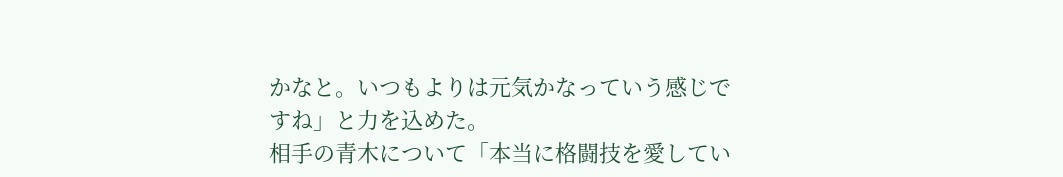かなと。いつもよりは元気かなっていう感じですね」と力を込めた。
相手の青木について「本当に格闘技を愛してい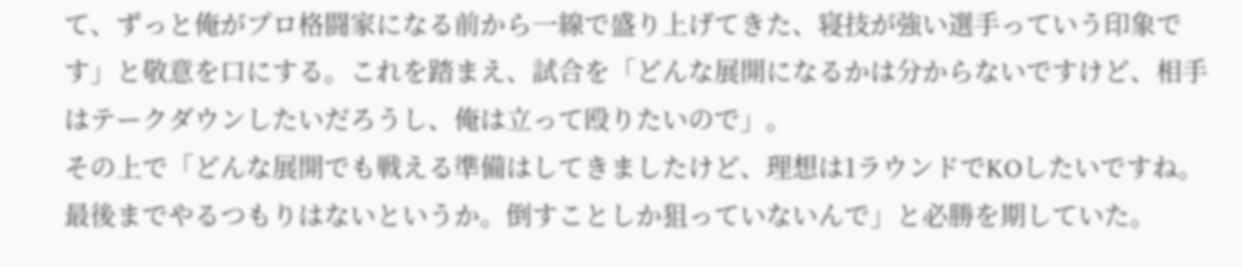て、ずっと俺がプロ格闘家になる前から一線で盛り上げてきた、寝技が強い選手っていう印象です」と敬意を口にする。これを踏まえ、試合を「どんな展開になるかは分からないですけど、相手はテークダウンしたいだろうし、俺は立って殴りたいので」。
その上で「どんな展開でも戦える準備はしてきましたけど、理想は1ラウンドでKOしたいですね。最後までやるつもりはないというか。倒すことしか狙っていないんで」と必勝を期していた。